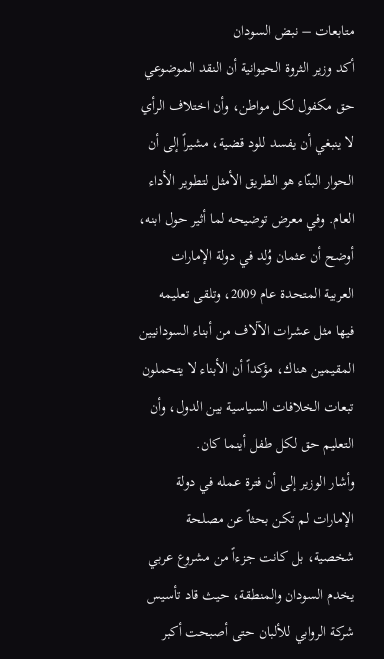متابعات – نبض السودان
أكد وزير الثروة الحيوانية أن النقد الموضوعي حق مكفول لكل مواطن، وأن اختلاف الرأي لا ينبغي أن يفسد للود قضية، مشيراً إلى أن الحوار البنّاء هو الطريق الأمثل لتطوير الأداء العام. وفي معرض توضيحه لما أثير حول ابنه، أوضح أن عثمان وُلد في دولة الإمارات العربية المتحدة عام 2009، وتلقى تعليمه فيها مثل عشرات الآلاف من أبناء السودانيين المقيمين هناك، مؤكداً أن الأبناء لا يتحملون تبعات الخلافات السياسية بين الدول، وأن التعليم حق لكل طفل أينما كان.
وأشار الوزير إلى أن فترة عمله في دولة الإمارات لم تكن بحثاً عن مصلحة شخصية، بل كانت جزءاً من مشروع عربي يخدم السودان والمنطقة، حيث قاد تأسيس شركة الروابي للألبان حتى أصبحت أكبر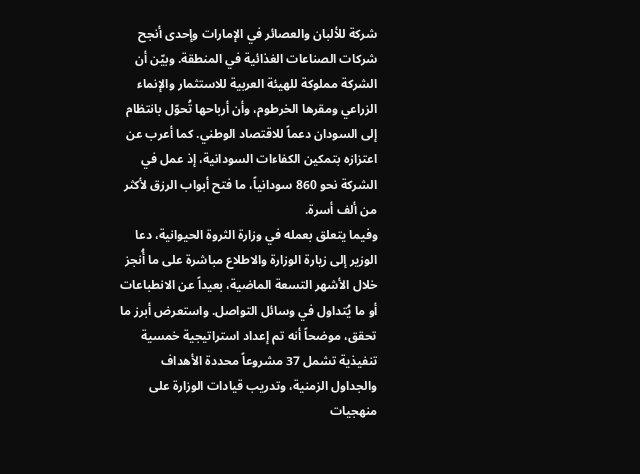شركة للألبان والعصائر في الإمارات وإحدى أنجح شركات الصناعات الغذائية في المنطقة. وبيّن أن الشركة مملوكة للهيئة العربية للاستثمار والإنماء الزراعي ومقرها الخرطوم، وأن أرباحها تُحوّل بانتظام إلى السودان دعماً للاقتصاد الوطني. كما أعرب عن اعتزازه بتمكين الكفاءات السودانية، إذ عمل في الشركة نحو 860 سودانياً، ما فتح أبواب الرزق لأكثر من ألف أسرة.
وفيما يتعلق بعمله في وزارة الثروة الحيوانية، دعا الوزير إلى زيارة الوزارة والاطلاع مباشرة على ما أُنجز خلال الأشهر التسعة الماضية، بعيداً عن الانطباعات أو ما يُتداول في وسائل التواصل. واستعرض أبرز ما تحقق، موضحاً أنه تم إعداد استراتيجية خمسية تنفيذية تشمل 37 مشروعاً محددة الأهداف والجداول الزمنية، وتدريب قيادات الوزارة على منهجيات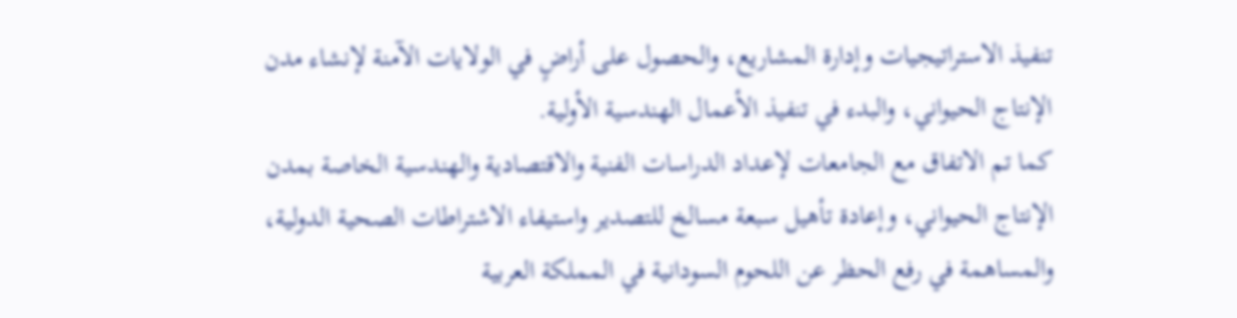تنفيذ الاستراتيجيات وإدارة المشاريع، والحصول على أراضٍ في الولايات الآمنة لإنشاء مدن الإنتاج الحيواني، والبدء في تنفيذ الأعمال الهندسية الأولية.
كما تم الاتفاق مع الجامعات لإعداد الدراسات الفنية والاقتصادية والهندسية الخاصة بمدن الإنتاج الحيواني، وإعادة تأهيل سبعة مسالخ للتصدير واستيفاء الاشتراطات الصحية الدولية، والمساهمة في رفع الحظر عن اللحوم السودانية في المملكة العربية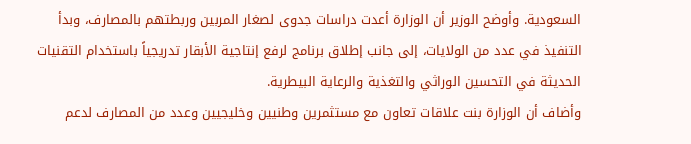السعودية. وأوضح الوزير أن الوزارة أعدت دراسات جدوى لصغار المربين وربطتهم بالمصارف، وبدأ التنفيذ في عدد من الولايات، إلى جانب إطلاق برنامج لرفع إنتاجية الأبقار تدريجياً باستخدام التقنيات الحديثة في التحسين الوراثي والتغذية والرعاية البيطرية.
وأضاف أن الوزارة بنت علاقات تعاون مع مستثمرين وطنيين وخليجيين وعدد من المصارف لدعم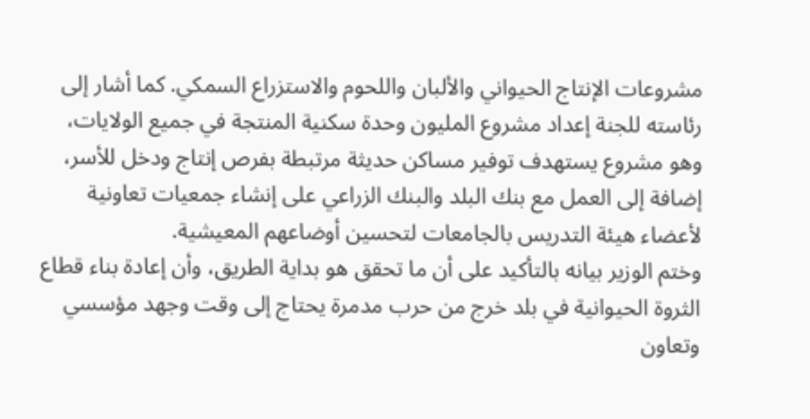مشروعات الإنتاج الحيواني والألبان واللحوم والاستزراع السمكي. كما أشار إلى رئاسته للجنة إعداد مشروع المليون وحدة سكنية المنتجة في جميع الولايات، وهو مشروع يستهدف توفير مساكن حديثة مرتبطة بفرص إنتاج ودخل للأسر، إضافة إلى العمل مع بنك البلد والبنك الزراعي على إنشاء جمعيات تعاونية لأعضاء هيئة التدريس بالجامعات لتحسين أوضاعهم المعيشية.
وختم الوزير بيانه بالتأكيد على أن ما تحقق هو بداية الطريق، وأن إعادة بناء قطاع الثروة الحيوانية في بلد خرج من حرب مدمرة يحتاج إلى وقت وجهد مؤسسي وتعاون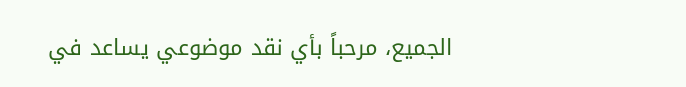الجميع، مرحباً بأي نقد موضوعي يساعد في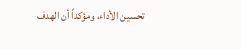تحسين الأداء، ومؤكداً أن الهدف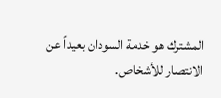المشترك هو خدمة السودان بعيداً عن الانتصار للأشخاص.